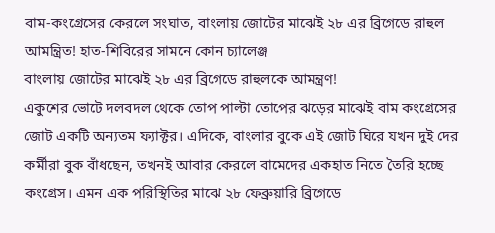বাম-কংগ্রেসের কেরলে সংঘাত, বাংলায় জোটের মাঝেই ২৮ এর ব্রিগেডে রাহুল আমন্ত্রিত! হাত-শিবিরের সামনে কোন চ্যালেঞ্জ
বাংলায় জোটের মাঝেই ২৮ এর ব্রিগেডে রাহুলকে আমন্ত্রণ!
একুশের ভোটে দলবদল থেকে তোপ পাল্টা তোপের ঝড়ের মাঝেই বাম কংগ্রেসের জোট একটি অন্যতম ফ্যাক্টর। এদিকে, বাংলার বুকে এই জোট ঘিরে যখন দুই দের কর্মীরা বুক বাঁধছেন, তখনই আবার কেরলে বামেদের একহাত নিতে তৈরি হচ্ছে কংগ্রেস। এমন এক পরিস্থিতির মাঝে ২৮ ফেব্রুয়ারি ব্রিগেডে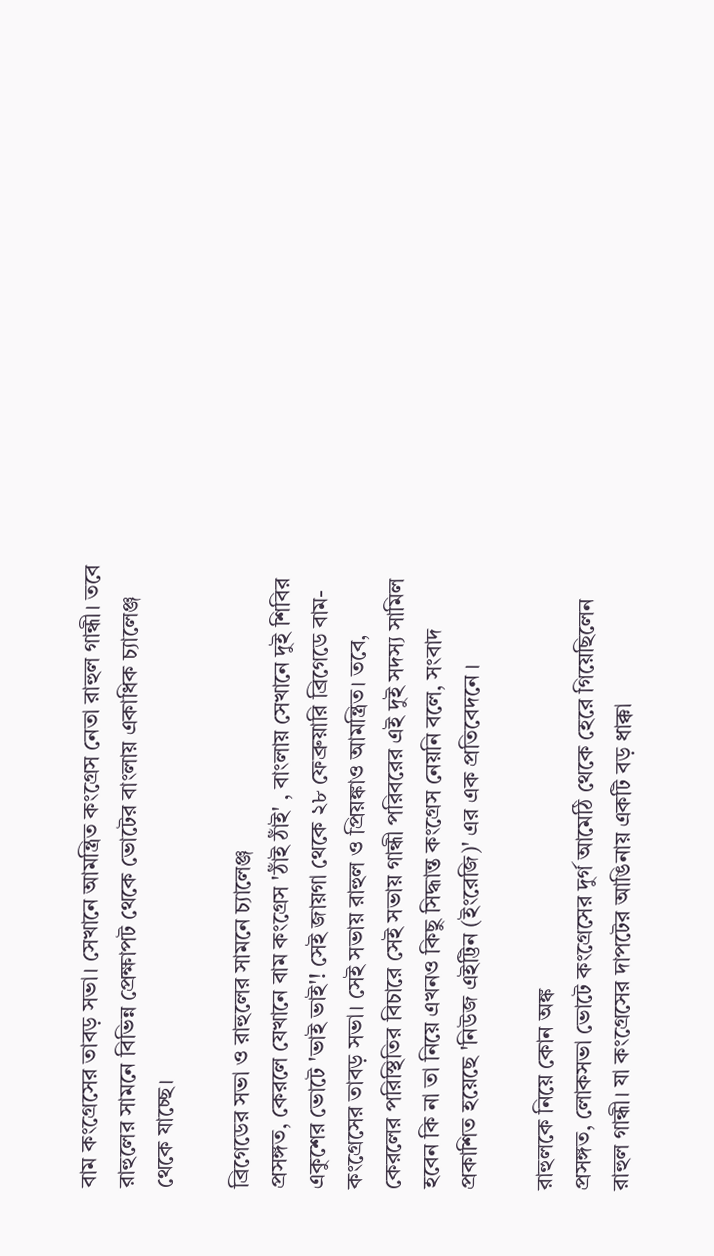বাম কংগ্রেসের তাবড় সভা। সেখানে আমন্ত্রিত কংগ্রেস নেতা রাহুল গান্ধী। তবে রাহুলের সামনে বিভিন্ন প্রেক্ষাপট থেকে ভোটের বাংলায় একাধিক চ্যালেঞ্জ থেকে যাচ্ছে।

ব্রিগেডের সভা ও রাহুলের সামনে চ্যালেঞ্জ
প্রসঙ্গত, কেরলে যেখানে বাম কংগ্রেস 'ঠাঁই ঠাঁই' , বাংলায় সেখানে দুই শিবির একুশের ভোটে 'ভাই ভাই'! সেই জায়গা থেকে ২৮ ফেব্রুয়ারি ব্রিগেডে বাম-কংগ্রেসের তাবড় সভা। সেই সভায় রাহুল ও প্রিয়ঙ্কাও আমন্ত্রিত। তবে, কেরলের পরিস্থিতির বিচারে সেই সভায় গান্ধী পরিবরের এই দুই সদস্য সামিল হবেন কি না তা নিয়ে এখনও কিছু সিদ্ধান্ত কংগ্রেস নেয়নি বলে, সংবাদ প্রকাশিত হয়েছে 'নিউজ এইট্টিন (ইংরেজি)' এর এক প্রতিবেদনে ।

রাহুলকে নিয়ে কোন অঙ্ক
প্রসঙ্গত, লোকসভা ভোটে কংগ্রেসের দুর্গ আমেঠি থেকে হেরে গিয়েছিলেন রাহুল গান্ধী। যা কংগ্রেসের দাপটের আঙিনায় একটি বড় ধাক্কা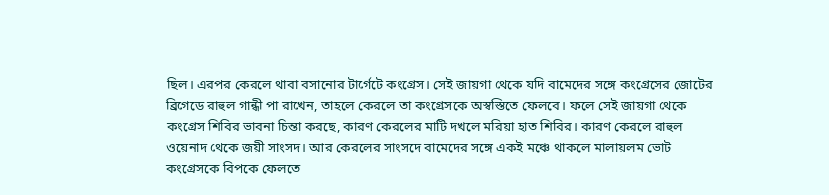ছিল। এরপর কেরলে থাবা বসানোর টার্গেটে কংগ্রেস। সেই জায়গা থেকে যদি বামেদের সঙ্গে কংগ্রেসের জোটের ব্রিগেডে রাহুল গান্ধী পা রাখেন, তাহলে কেরলে তা কংগ্রেসকে অস্বস্তিতে ফেলবে। ফলে সেই জায়গা থেকে কংগ্রেস শিবির ভাবনা চিন্তা করছে, কারণ কেরলের মাটি দখলে মরিয়া হাত শিবির। কারণ কেরলে রাহুল ওয়েনাদ থেকে জয়ী সাংসদ। আর কেরলের সাংসদে বামেদের সঙ্গে একই মঞ্চে থাকলে মালায়লম ভোট কংগ্রেসকে বিপকে ফেলতে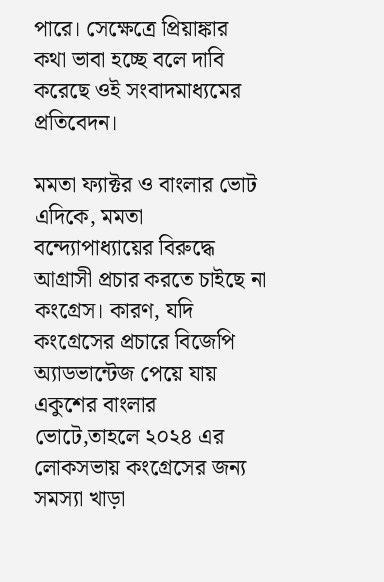পারে। সেক্ষেত্রে প্রিয়াঙ্কার কথা ভাবা হচ্ছে বলে দাবি করেছে ওই সংবাদমাধ্যমের প্রতিবেদন।

মমতা ফ্যাক্টর ও বাংলার ভোট
এদিকে, মমতা বন্দ্যোপাধ্যায়ের বিরুদ্ধে আগ্রাসী প্রচার করতে চাইছে না কংগ্রেস। কারণ, যদি কংগ্রেসের প্রচারে বিজেপি অ্যাডভান্টেজ পেয়ে যায় একুশের বাংলার ভোটে,তাহলে ২০২৪ এর লোকসভায় কংগ্রেসের জন্য সমস্যা খাড়া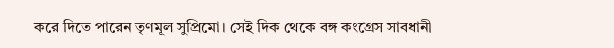করে দিতে পারেন তৃণমূল সুপ্রিমো। সেই দিক থেকে বঙ্গ কংগ্রেস সাবধানী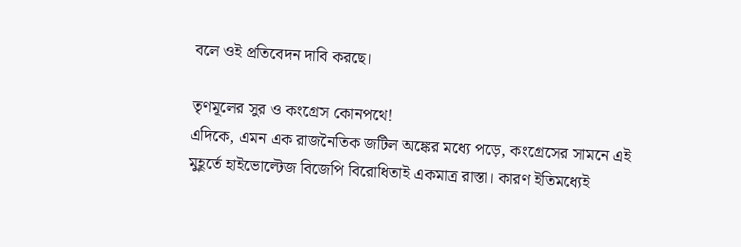বলে ওই প্রতিবেদন দাবি করছে।

তৃণমূলের সুর ও কংগ্রেস কোনপথে!
এদিকে, এমন এক রাজনৈতিক জটিল অঙ্কের মধ্যে পড়ে, কংগ্রেসের সামনে এই মুহূর্তে হাইভোল্টেজ বিজেপি বিরোধিতাই একমাত্র রাস্তা। কারণ ইতিমধ্যেই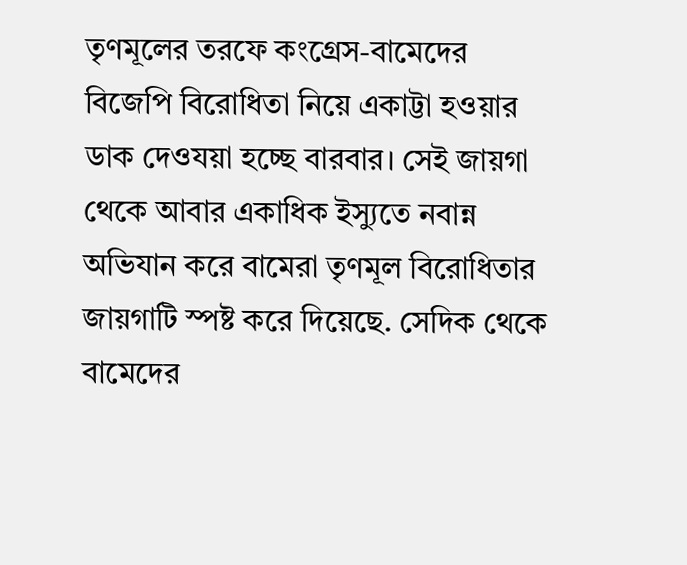তৃণমূলের তরফে কংগ্রেস-বামেদের বিজেপি বিরোধিতা নিয়ে একাট্টা হওয়ার ডাক দেওযয়া হচ্ছে বারবার। সেই জায়গা থেকে আবার একাধিক ইস্যুতে নবান্ন অভিযান করে বামেরা তৃণমূল বিরোধিতার জায়গাটি স্পষ্ট করে দিয়েছে. সেদিক থেকে বামেদের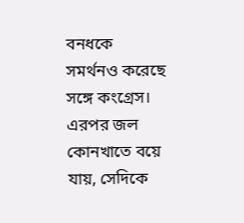বনধকে সমর্থনও করেছে সঙ্গে কংগ্রেস। এরপর জল কোনখাতে বয়ে যায়, সেদিকে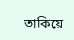তাকিয়ে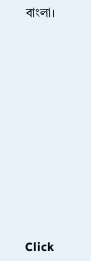বাংলা।












Click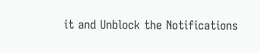it and Unblock the Notifications